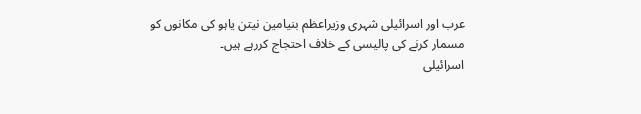عرب اور اسرائیلی شہری وزیراعظم بنیامین نیتن یاہو کی مکانوں کو مسمار کرنے کی پالیسی کے خلاف احتجاج کررہے ہیں۔
اسرائیلی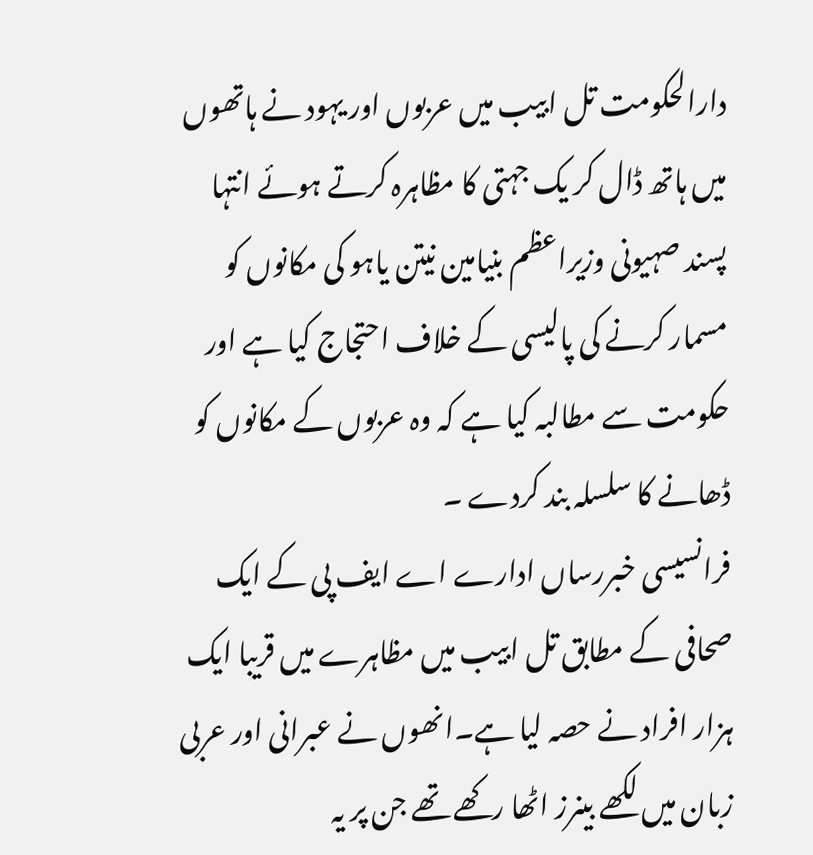دارالحکومت تل ابیب میں عربوں اور یہود نے ہاتھوں میں ہاتھ ڈال کر یک جہتی کا مظاہرہ کرتے ہوئے انتہا پسند صہیونی وزیراعظم بنیامین نیتن یاہو کی مکانوں کو مسمار کرنے کی پالیسی کے خلاف احتجاج کیا ہے اور حکومت سے مطالبہ کیا ہے کہ وہ عربوں کے مکانوں کو ڈھانے کا سلسلہ بند کردے ۔
فرانسیسی خبررساں ادارے اے ایف پی کے ایک صحافی کے مطابق تل ابیب میں مظاہرے میں قریبا ایک ہزار افراد نے حصہ لیا ہے۔انھوں نے عبرانی اور عربی زبان میں لکھے بینرز اٹھا رکھے تھے جن پر یہ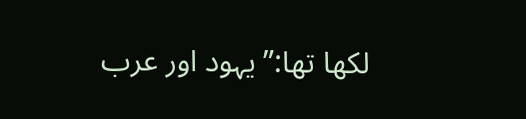لکھا تھا:” یہود اور عرب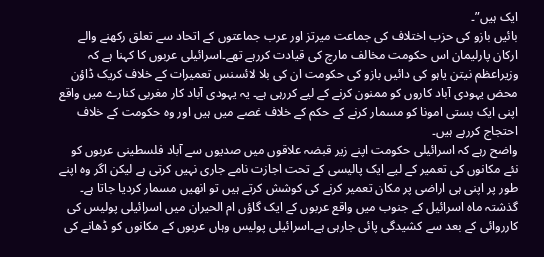ایک ہیں”۔
بائیں بازو کی حزب اختلاف کی جماعت میرتز اور عرب جماعتوں کے اتحاد سے تعلق رکھنے والے ارکان پارلیمان اس حکومت مخالف مارچ کی قیادت کررہے تھے۔اسرائیلی عربوں کا کہنا ہے کہ وزیراعظم نیتن یاہو کی دائیں بازو کی حکومت ان کی بلا لائسنس تعمیرات کے خلاف کریک ڈاؤن محض یہودی آباد کاروں کو ممنون کرنے کے لیے کررہی ہے۔ یہ یہودی آباد کار مغربی کنارے میں واقع اپنی ایک بستی امونا کو مسمار کرنے کے حکم کے خلاف غصے میں ہیں اور وہ حکومت کے خلاف احتجاج کررہے ہیں۔
واضح رہے کہ اسرائیلی حکومت اپنے زیر قبضہ علاقوں میں صدیوں سے آباد فلسطینی عربوں کو نئے مکانوں کی تعمیر کے لیے ایک پالیسی کے تحت اجازت نامے جاری نہیں کرتی ہے لیکن اگر وہ اپنے طور پر اپنی ہی اراضی پر مکان تعمیر کرنے کی کوشش کرتے ہیں تو انھیں مسمار کردیا جاتا ہے۔
گذشتہ ماہ اسرائیل کے جنوب میں واقع عربوں کے ایک گاؤں ام الحیران میں اسرائیلی پولیس کی کارروائی کے بعد سے کشیدگی پائی جارہی ہے۔اسرائیلی پولیس وہاں عربوں کے مکانوں کو ڈھانے کی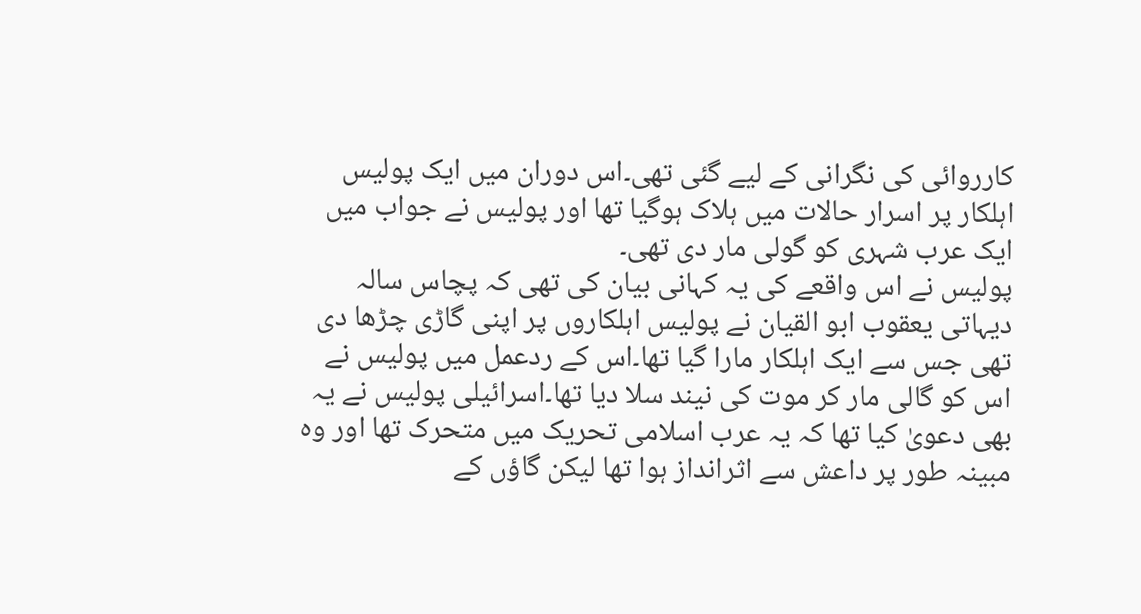کارروائی کی نگرانی کے لیے گئی تھی۔اس دوران میں ایک پولیس اہلکار پر اسرار حالات میں ہلاک ہوگیا تھا اور پولیس نے جواب میں ایک عرب شہری کو گولی مار دی تھی۔
پولیس نے اس واقعے کی یہ کہانی بیان کی تھی کہ پچاس سالہ دیہاتی یعقوب ابو القیان نے پولیس اہلکاروں پر اپنی گاڑی چڑھا دی تھی جس سے ایک اہلکار مارا گیا تھا۔اس کے ردعمل میں پولیس نے اس کو گالی مار کر موت کی نیند سلا دیا تھا۔اسرائیلی پولیس نے یہ بھی دعویٰ کیا تھا کہ یہ عرب اسلامی تحریک میں متحرک تھا اور وہ مبینہ طور پر داعش سے اثرانداز ہوا تھا لیکن گاؤں کے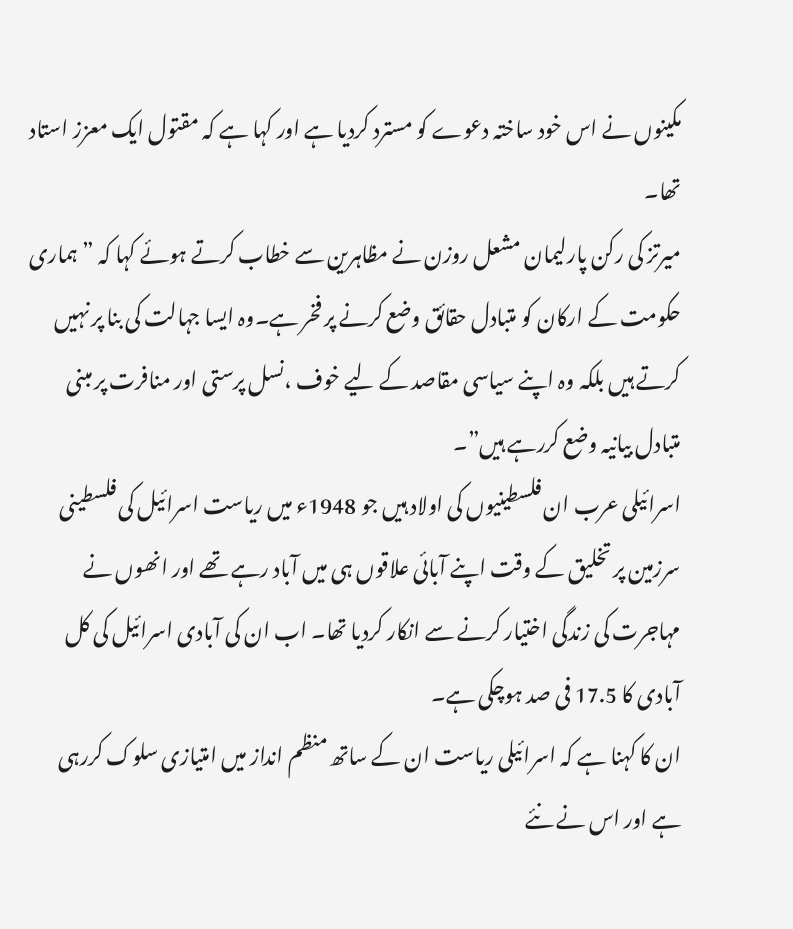مکینوں نے اس خود ساختہ دعوے کو مسترد کردیا ہے اور کہا ہے کہ مقتول ایک معزز استاد تھا۔
میرتز کی رکن پارلیمان مشعل روزن نے مظاہرین سے خطاب کرتے ہوئے کہا کہ ”ہماری حکومت کے ارکان کو متبادل حقائق وضع کرنے پر فخر ہے۔وہ ایسا جہالت کی بنا پر نہیں کرتے ہیں بلکہ وہ اپنے سیاسی مقاصد کے لیے خوف ،نسل پرستی اور منافرت پر مبنی متبادل بیانیہ وضع کررہے ہیں”۔
اسرائیلی عرب ان فلسطینیوں کی اولاد ہیں جو 1948ء میں ریاست اسرائیل کی فلسطینی سرزمین پر تخلیق کے وقت اپنے آبائی علاقوں ہی میں آباد رہے تھے اور انھوں نے مہاجرت کی زندگی اختیار کرنے سے انکار کردیا تھا۔ اب ان کی آبادی اسرائیل کی کل آبادی کا 17.5 فی صد ہوچکی ہے۔
ان کا کہنا ہے کہ اسرائیلی ریاست ان کے ساتھ منظم انداز میں امتیازی سلوک کررہی ہے اور اس نے نئے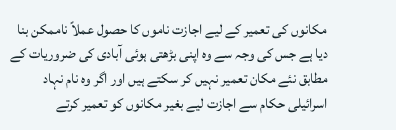مکانوں کی تعمیر کے لیے اجازت ناموں کا حصول عملاً ناممکن بنا دیا ہے جس کی وجہ سے وہ اپنی بڑھتی ہوئی آبادی کی ضروریات کے مطابق نئے مکان تعمیر نہیں کر سکتے ہیں اور اگر وہ نام نہاد اسرائیلی حکام سے اجازت لیے بغیر مکانوں کو تعمیر کرتے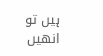ہیں تو انھیں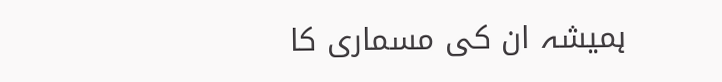ہمیشہ ان کی مسماری کا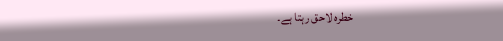خطرہ لاحق رہتا ہے۔